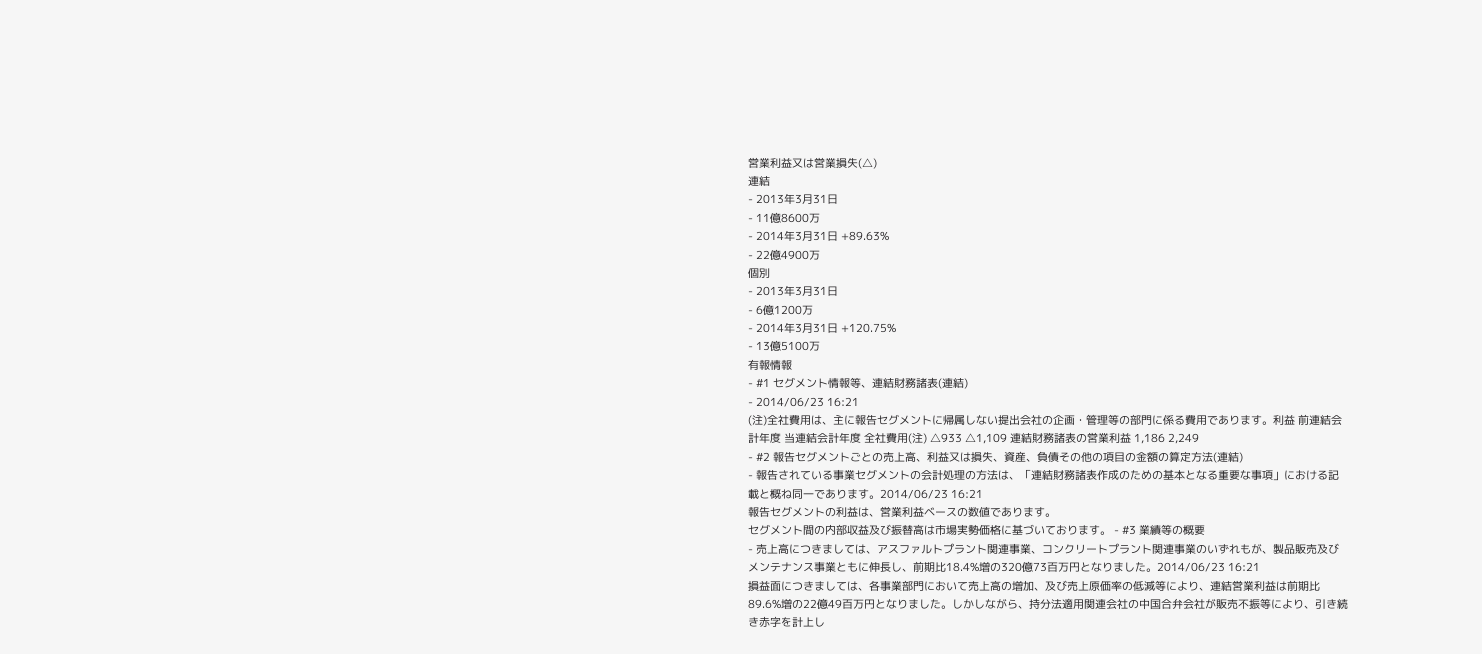営業利益又は営業損失(△)
連結
- 2013年3月31日
- 11億8600万
- 2014年3月31日 +89.63%
- 22億4900万
個別
- 2013年3月31日
- 6億1200万
- 2014年3月31日 +120.75%
- 13億5100万
有報情報
- #1 セグメント情報等、連結財務諸表(連結)
- 2014/06/23 16:21
(注)全社費用は、主に報告セグメントに帰属しない提出会社の企画・管理等の部門に係る費用であります。利益 前連結会計年度 当連結会計年度 全社費用(注) △933 △1,109 連結財務諸表の営業利益 1,186 2,249
- #2 報告セグメントごとの売上高、利益又は損失、資産、負債その他の項目の金額の算定方法(連結)
- 報告されている事業セグメントの会計処理の方法は、「連結財務諸表作成のための基本となる重要な事項」における記載と概ね同一であります。2014/06/23 16:21
報告セグメントの利益は、営業利益ベースの数値であります。
セグメント間の内部収益及び振替高は市場実勢価格に基づいております。 - #3 業績等の概要
- 売上高につきましては、アスファルトプラント関連事業、コンクリートプラント関連事業のいずれもが、製品販売及びメンテナンス事業ともに伸長し、前期比18.4%増の320億73百万円となりました。2014/06/23 16:21
損益面につきましては、各事業部門において売上高の増加、及び売上原価率の低減等により、連結営業利益は前期比89.6%増の22億49百万円となりました。しかしながら、持分法適用関連会社の中国合弁会社が販売不振等により、引き続き赤字を計上し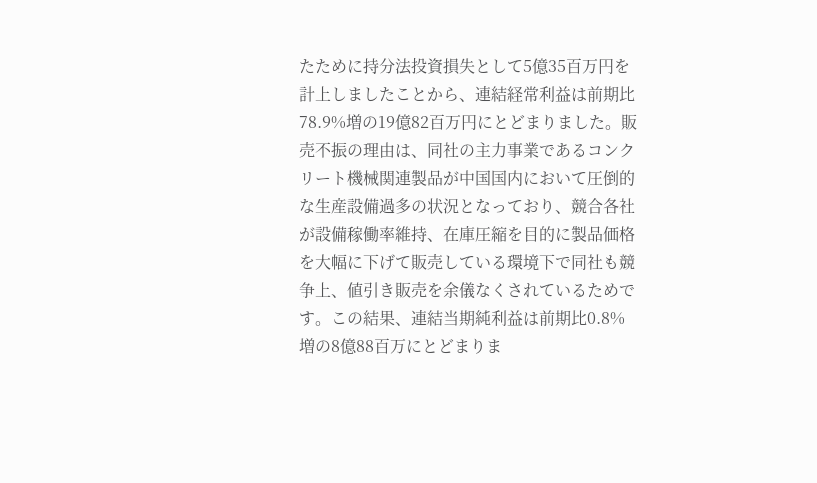たために持分法投資損失として5億35百万円を計上しましたことから、連結経常利益は前期比78.9%増の19億82百万円にとどまりました。販売不振の理由は、同社の主力事業であるコンクリート機械関連製品が中国国内において圧倒的な生産設備過多の状況となっており、競合各社が設備稼働率維持、在庫圧縮を目的に製品価格を大幅に下げて販売している環境下で同社も競争上、値引き販売を余儀なくされているためです。この結果、連結当期純利益は前期比0.8%増の8億88百万にとどまりま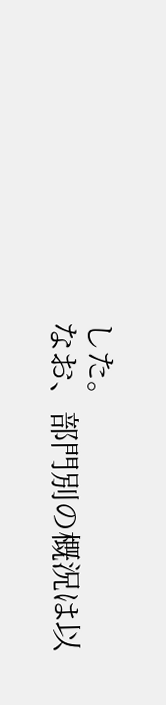した。
なお、部門別の概況は以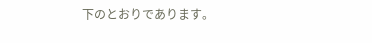下のとおりであります。